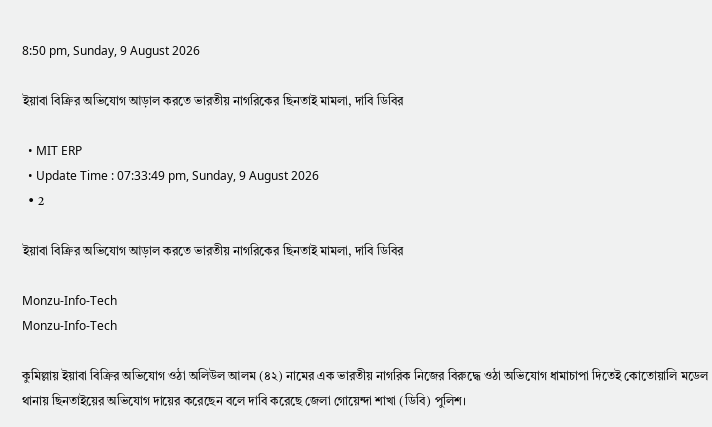8:50 pm, Sunday, 9 August 2026

ইয়াবা বিক্রির অভিযোগ আড়াল করতে ভারতীয় নাগরিকের ছিনতাই মামলা, দাবি ডিবির

  • MIT ERP
  • Update Time : 07:33:49 pm, Sunday, 9 August 2026
  • 2

ইয়াবা বিক্রির অভিযোগ আড়াল করতে ভারতীয় নাগরিকের ছিনতাই মামলা, দাবি ডিবির

Monzu-Info-Tech
Monzu-Info-Tech

কুমিল্লায় ইয়াবা বিক্রির অভিযোগ ওঠা অলিউল আলম (৪২) নামের এক ভারতীয় নাগরিক নিজের বিরুদ্ধে ওঠা অভিযোগ ধামাচাপা দিতেই কোতোয়ালি মডেল থানায় ছিনতাইয়ের অভিযোগ দায়ের করেছেন বলে দাবি করেছে জেলা গোয়েন্দা শাখা (ডিবি) পুলিশ।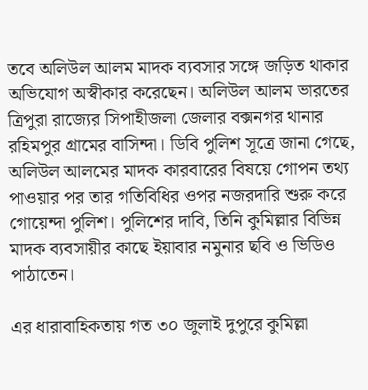তবে অলিউল আলম মাদক ব্যবসার সঙ্গে জড়িত থাকার অভিযোগ অস্বীকার করেছেন। অলিউল আলম ভারতের ত্রিপুরা রাজ্যের সিপাহীজলা জেলার বক্সনগর থানার রহিমপুর গ্রামের বাসিন্দা। ডিবি পুলিশ সূত্রে জানা গেছে, অলিউল আলমের মাদক কারবারের বিষয়ে গোপন তথ্য পাওয়ার পর তার গতিবিধির ওপর নজরদারি শুরু করে গোয়েন্দা পুলিশ। পুলিশের দাবি, তিনি কুমিল্লার বিভিন্ন মাদক ব্যবসায়ীর কাছে ইয়াবার নমুনার ছবি ও ভিডিও পাঠাতেন।

এর ধারাবাহিকতায় গত ৩০ জুলাই দুপুরে কুমিল্লা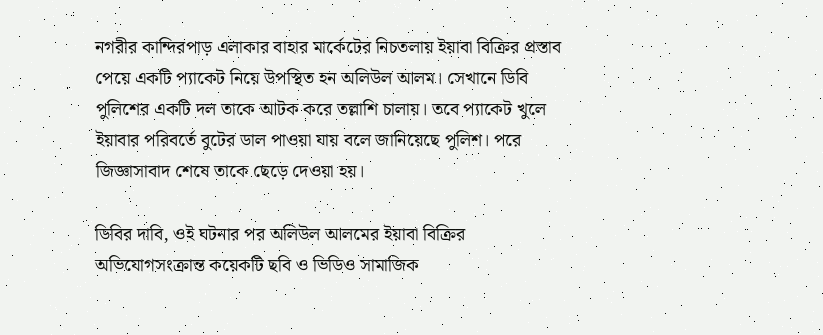নগরীর কান্দিরপাড় এলাকার বাহার মার্কেটের নিচতলায় ইয়াবা বিক্রির প্রস্তাব পেয়ে একটি প্যাকেট নিয়ে উপস্থিত হন অলিউল আলম। সেখানে ডিবি পুলিশের একটি দল তাকে আটক করে তল্লাশি চালায়। তবে প্যাকেট খুলে ইয়াবার পরিবর্তে বুটের ডাল পাওয়া যায় বলে জানিয়েছে পুলিশ। পরে জিজ্ঞাসাবাদ শেষে তাকে ছেড়ে দেওয়া হয়।

ডিবির দাবি, ওই ঘটনার পর অলিউল আলমের ইয়াবা বিক্রির অভিযোগসংক্রান্ত কয়েকটি ছবি ও ভিডিও সামাজিক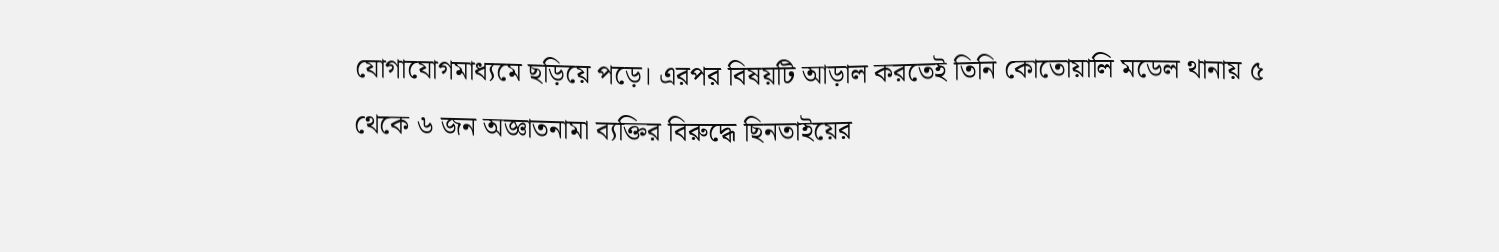যোগাযোগমাধ্যমে ছড়িয়ে পড়ে। এরপর বিষয়টি আড়াল করতেই তিনি কোতোয়ালি মডেল থানায় ৫ থেকে ৬ জন অজ্ঞাতনামা ব্যক্তির বিরুদ্ধে ছিনতাইয়ের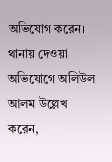অভিযোগ করেন। থানায় দেওয়া অভিযোগে অলিউল আলম উল্লেখ করেন,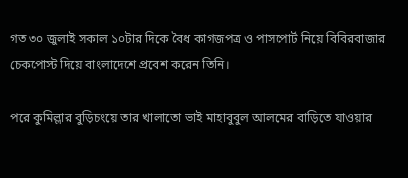গত ৩০ জুলাই সকাল ১০টার দিকে বৈধ কাগজপত্র ও পাসপোর্ট নিয়ে বিবিরবাজার চেকপোস্ট দিয়ে বাংলাদেশে প্রবেশ করেন তিনি।

পরে কুমিল্লার বুড়িচংয়ে তার খালাতো ভাই মাহাবুবুল আলমের বাড়িতে যাওয়ার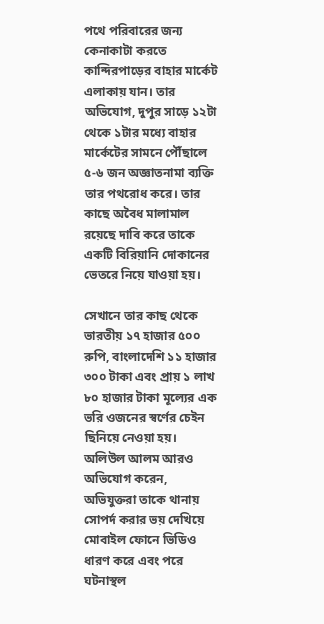পথে পরিবারের জন্য কেনাকাটা করতে কান্দিরপাড়ের বাহার মার্কেট এলাকায় যান। তার অভিযোগ, দুপুর সাড়ে ১২টা থেকে ১টার মধ্যে বাহার মার্কেটের সামনে পৌঁছালে ৫-৬ জন অজ্ঞাতনামা ব্যক্তি তার পথরোধ করে। তার কাছে অবৈধ মালামাল রয়েছে দাবি করে তাকে একটি বিরিয়ানি দোকানের ভেতরে নিয়ে যাওয়া হয়।

সেখানে তার কাছ থেকে ভারতীয় ১৭ হাজার ৫০০ রুপি, বাংলাদেশি ১১ হাজার ৩০০ টাকা এবং প্রায় ১ লাখ ৮০ হাজার টাকা মূল্যের এক ভরি ওজনের স্বর্ণের চেইন ছিনিয়ে নেওয়া হয়। অলিউল আলম আরও অভিযোগ করেন, অভিযুক্তরা তাকে থানায় সোপর্দ করার ভয় দেখিয়ে মোবাইল ফোনে ভিডিও ধারণ করে এবং পরে ঘটনাস্থল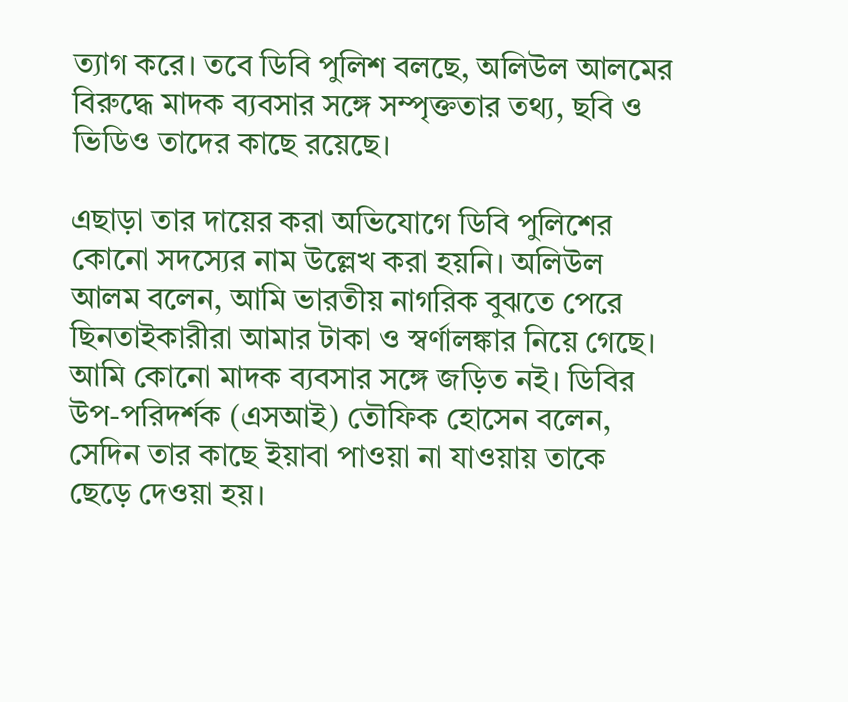ত্যাগ করে। তবে ডিবি পুলিশ বলছে, অলিউল আলমের বিরুদ্ধে মাদক ব্যবসার সঙ্গে সম্পৃক্ততার তথ্য, ছবি ও ভিডিও তাদের কাছে রয়েছে।

এছাড়া তার দায়ের করা অভিযোগে ডিবি পুলিশের কোনো সদস্যের নাম উল্লেখ করা হয়নি। অলিউল আলম বলেন, আমি ভারতীয় নাগরিক বুঝতে পেরে ছিনতাইকারীরা আমার টাকা ও স্বর্ণালঙ্কার নিয়ে গেছে। আমি কোনো মাদক ব্যবসার সঙ্গে জড়িত নই। ডিবির উপ-পরিদর্শক (এসআই) তৌফিক হোসেন বলেন, সেদিন তার কাছে ইয়াবা পাওয়া না যাওয়ায় তাকে ছেড়ে দেওয়া হয়।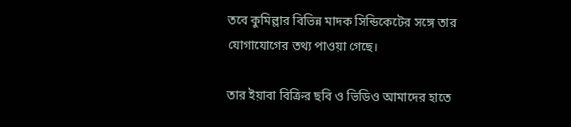তবে কুমিল্লার বিভিন্ন মাদক সিন্ডিকেটের সঙ্গে তার যোগাযোগের তথ্য পাওয়া গেছে।

তার ইয়াবা বিক্রির ছবি ও ভিডিও আমাদের হাতে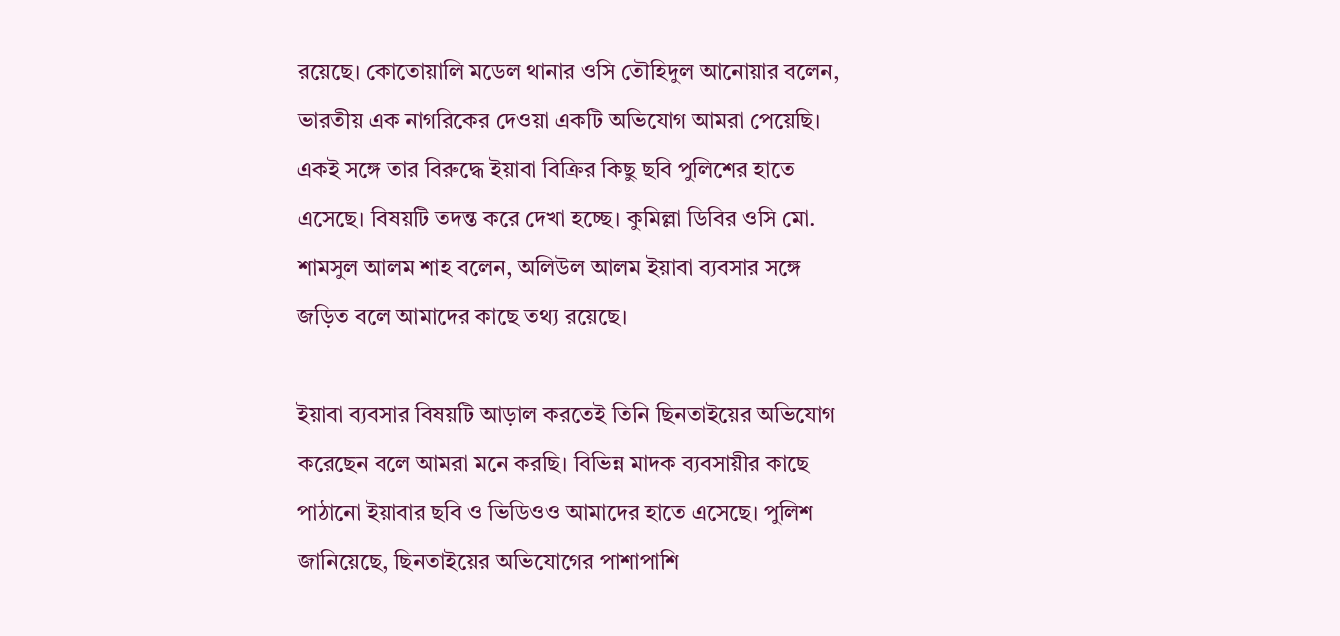রয়েছে। কোতোয়ালি মডেল থানার ওসি তৌহিদুল আনোয়ার বলেন, ভারতীয় এক নাগরিকের দেওয়া একটি অভিযোগ আমরা পেয়েছি। একই সঙ্গে তার বিরুদ্ধে ইয়াবা বিক্রির কিছু ছবি পুলিশের হাতে এসেছে। বিষয়টি তদন্ত করে দেখা হচ্ছে। কুমিল্লা ডিবির ওসি মো. শামসুল আলম শাহ বলেন, অলিউল আলম ইয়াবা ব্যবসার সঙ্গে জড়িত বলে আমাদের কাছে তথ্য রয়েছে।

ইয়াবা ব্যবসার বিষয়টি আড়াল করতেই তিনি ছিনতাইয়ের অভিযোগ করেছেন বলে আমরা মনে করছি। বিভিন্ন মাদক ব্যবসায়ীর কাছে পাঠানো ইয়াবার ছবি ও ভিডিওও আমাদের হাতে এসেছে। পুলিশ জানিয়েছে, ছিনতাইয়ের অভিযোগের পাশাপাশি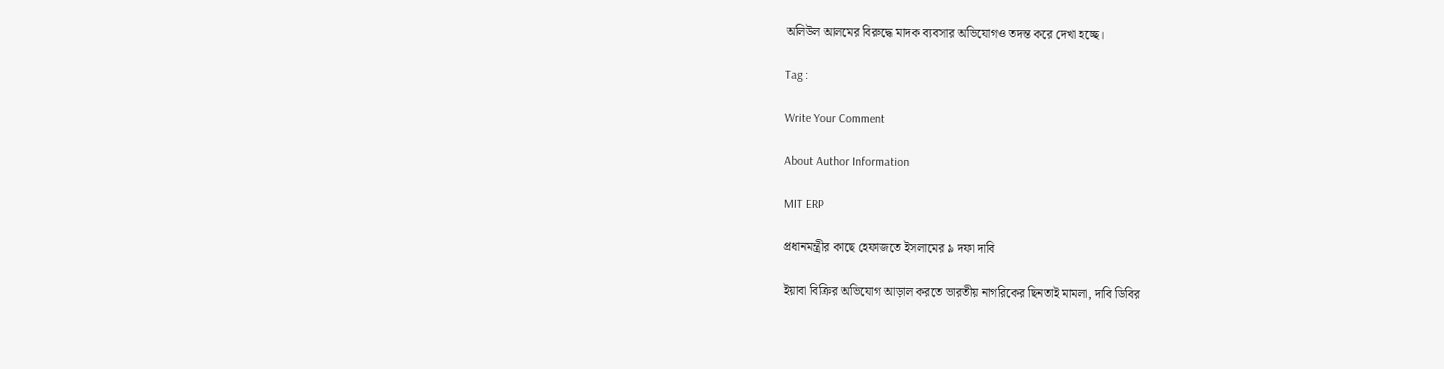অলিউল আলমের বিরুদ্ধে মাদক ব্যবসার অভিযোগও তদন্ত করে দেখা হচ্ছে।

Tag :

Write Your Comment

About Author Information

MIT ERP

প্রধানমন্ত্রীর কাছে হেফাজতে ইসলামের ৯ দফা দাবি

ইয়াবা বিক্রির অভিযোগ আড়াল করতে ভারতীয় নাগরিকের ছিনতাই মামলা, দাবি ডিবির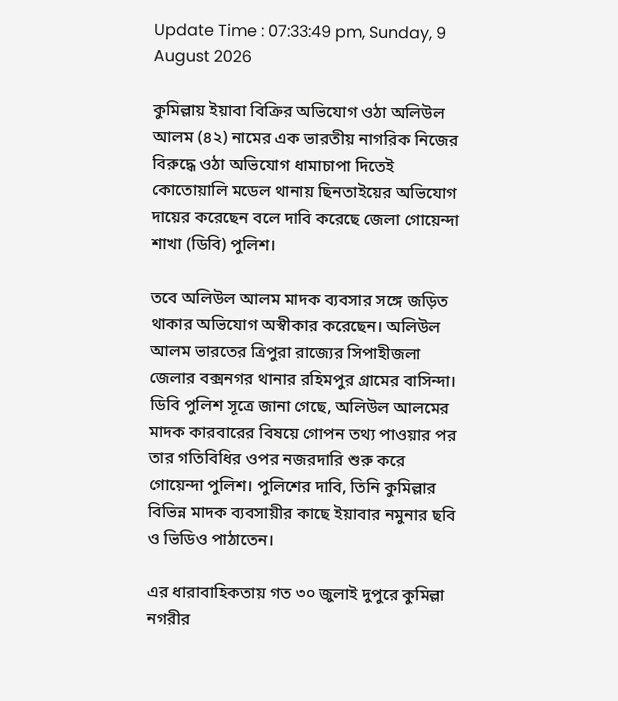Update Time : 07:33:49 pm, Sunday, 9 August 2026

কুমিল্লায় ইয়াবা বিক্রির অভিযোগ ওঠা অলিউল আলম (৪২) নামের এক ভারতীয় নাগরিক নিজের বিরুদ্ধে ওঠা অভিযোগ ধামাচাপা দিতেই কোতোয়ালি মডেল থানায় ছিনতাইয়ের অভিযোগ দায়ের করেছেন বলে দাবি করেছে জেলা গোয়েন্দা শাখা (ডিবি) পুলিশ।

তবে অলিউল আলম মাদক ব্যবসার সঙ্গে জড়িত থাকার অভিযোগ অস্বীকার করেছেন। অলিউল আলম ভারতের ত্রিপুরা রাজ্যের সিপাহীজলা জেলার বক্সনগর থানার রহিমপুর গ্রামের বাসিন্দা। ডিবি পুলিশ সূত্রে জানা গেছে, অলিউল আলমের মাদক কারবারের বিষয়ে গোপন তথ্য পাওয়ার পর তার গতিবিধির ওপর নজরদারি শুরু করে গোয়েন্দা পুলিশ। পুলিশের দাবি, তিনি কুমিল্লার বিভিন্ন মাদক ব্যবসায়ীর কাছে ইয়াবার নমুনার ছবি ও ভিডিও পাঠাতেন।

এর ধারাবাহিকতায় গত ৩০ জুলাই দুপুরে কুমিল্লা নগরীর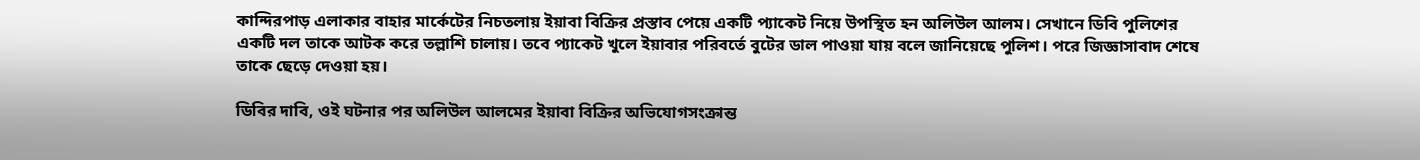কান্দিরপাড় এলাকার বাহার মার্কেটের নিচতলায় ইয়াবা বিক্রির প্রস্তাব পেয়ে একটি প্যাকেট নিয়ে উপস্থিত হন অলিউল আলম। সেখানে ডিবি পুলিশের একটি দল তাকে আটক করে তল্লাশি চালায়। তবে প্যাকেট খুলে ইয়াবার পরিবর্তে বুটের ডাল পাওয়া যায় বলে জানিয়েছে পুলিশ। পরে জিজ্ঞাসাবাদ শেষে তাকে ছেড়ে দেওয়া হয়।

ডিবির দাবি, ওই ঘটনার পর অলিউল আলমের ইয়াবা বিক্রির অভিযোগসংক্রান্ত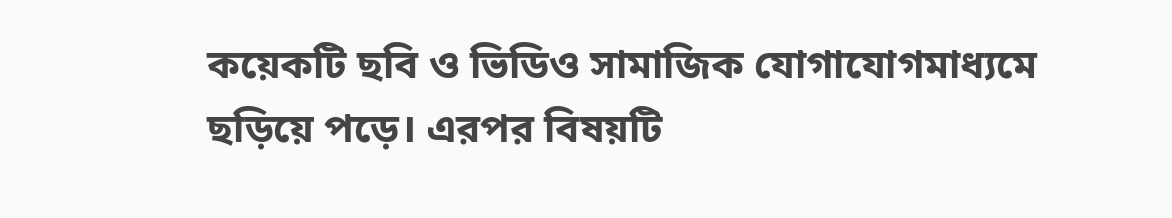কয়েকটি ছবি ও ভিডিও সামাজিক যোগাযোগমাধ্যমে ছড়িয়ে পড়ে। এরপর বিষয়টি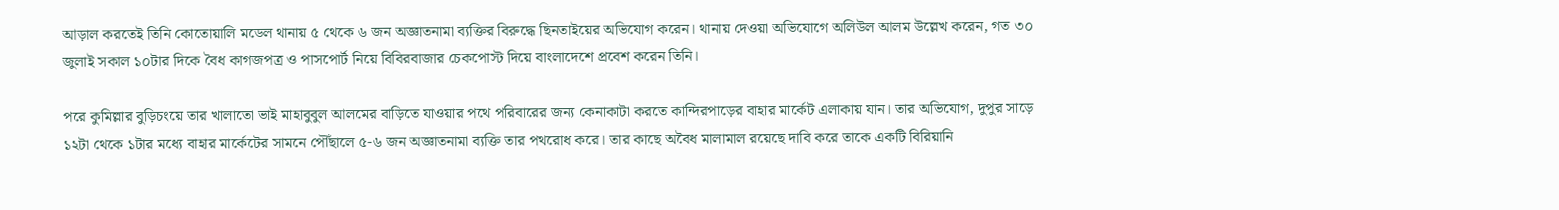আড়াল করতেই তিনি কোতোয়ালি মডেল থানায় ৫ থেকে ৬ জন অজ্ঞাতনামা ব্যক্তির বিরুদ্ধে ছিনতাইয়ের অভিযোগ করেন। থানায় দেওয়া অভিযোগে অলিউল আলম উল্লেখ করেন, গত ৩০ জুলাই সকাল ১০টার দিকে বৈধ কাগজপত্র ও পাসপোর্ট নিয়ে বিবিরবাজার চেকপোস্ট দিয়ে বাংলাদেশে প্রবেশ করেন তিনি।

পরে কুমিল্লার বুড়িচংয়ে তার খালাতো ভাই মাহাবুবুল আলমের বাড়িতে যাওয়ার পথে পরিবারের জন্য কেনাকাটা করতে কান্দিরপাড়ের বাহার মার্কেট এলাকায় যান। তার অভিযোগ, দুপুর সাড়ে ১২টা থেকে ১টার মধ্যে বাহার মার্কেটের সামনে পৌঁছালে ৫-৬ জন অজ্ঞাতনামা ব্যক্তি তার পথরোধ করে। তার কাছে অবৈধ মালামাল রয়েছে দাবি করে তাকে একটি বিরিয়ানি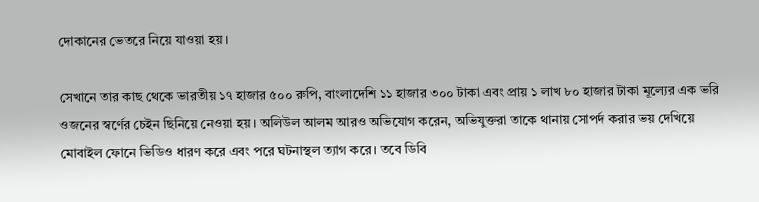দোকানের ভেতরে নিয়ে যাওয়া হয়।

সেখানে তার কাছ থেকে ভারতীয় ১৭ হাজার ৫০০ রুপি, বাংলাদেশি ১১ হাজার ৩০০ টাকা এবং প্রায় ১ লাখ ৮০ হাজার টাকা মূল্যের এক ভরি ওজনের স্বর্ণের চেইন ছিনিয়ে নেওয়া হয়। অলিউল আলম আরও অভিযোগ করেন, অভিযুক্তরা তাকে থানায় সোপর্দ করার ভয় দেখিয়ে মোবাইল ফোনে ভিডিও ধারণ করে এবং পরে ঘটনাস্থল ত্যাগ করে। তবে ডিবি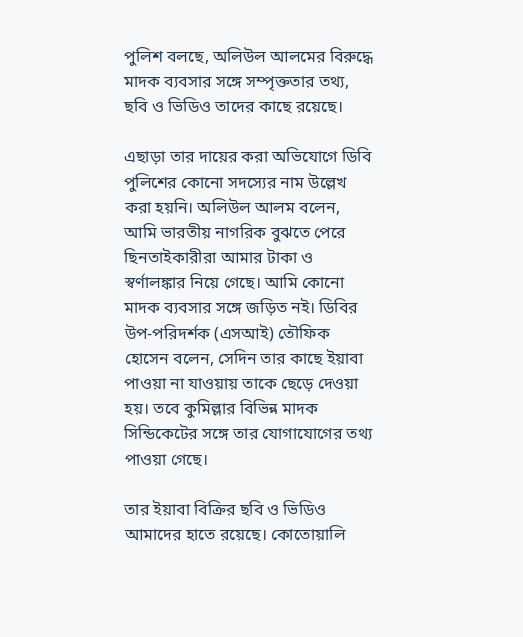পুলিশ বলছে, অলিউল আলমের বিরুদ্ধে মাদক ব্যবসার সঙ্গে সম্পৃক্ততার তথ্য, ছবি ও ভিডিও তাদের কাছে রয়েছে।

এছাড়া তার দায়ের করা অভিযোগে ডিবি পুলিশের কোনো সদস্যের নাম উল্লেখ করা হয়নি। অলিউল আলম বলেন, আমি ভারতীয় নাগরিক বুঝতে পেরে ছিনতাইকারীরা আমার টাকা ও স্বর্ণালঙ্কার নিয়ে গেছে। আমি কোনো মাদক ব্যবসার সঙ্গে জড়িত নই। ডিবির উপ-পরিদর্শক (এসআই) তৌফিক হোসেন বলেন, সেদিন তার কাছে ইয়াবা পাওয়া না যাওয়ায় তাকে ছেড়ে দেওয়া হয়। তবে কুমিল্লার বিভিন্ন মাদক সিন্ডিকেটের সঙ্গে তার যোগাযোগের তথ্য পাওয়া গেছে।

তার ইয়াবা বিক্রির ছবি ও ভিডিও আমাদের হাতে রয়েছে। কোতোয়ালি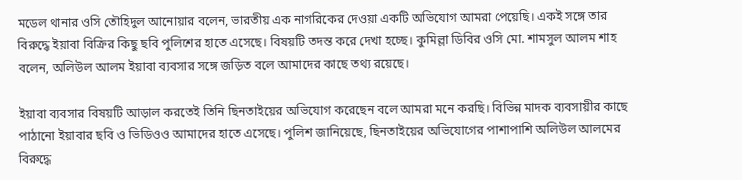মডেল থানার ওসি তৌহিদুল আনোয়ার বলেন, ভারতীয় এক নাগরিকের দেওয়া একটি অভিযোগ আমরা পেয়েছি। একই সঙ্গে তার বিরুদ্ধে ইয়াবা বিক্রির কিছু ছবি পুলিশের হাতে এসেছে। বিষয়টি তদন্ত করে দেখা হচ্ছে। কুমিল্লা ডিবির ওসি মো. শামসুল আলম শাহ বলেন, অলিউল আলম ইয়াবা ব্যবসার সঙ্গে জড়িত বলে আমাদের কাছে তথ্য রয়েছে।

ইয়াবা ব্যবসার বিষয়টি আড়াল করতেই তিনি ছিনতাইয়ের অভিযোগ করেছেন বলে আমরা মনে করছি। বিভিন্ন মাদক ব্যবসায়ীর কাছে পাঠানো ইয়াবার ছবি ও ভিডিওও আমাদের হাতে এসেছে। পুলিশ জানিয়েছে, ছিনতাইয়ের অভিযোগের পাশাপাশি অলিউল আলমের বিরুদ্ধে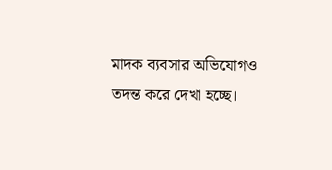মাদক ব্যবসার অভিযোগও তদন্ত করে দেখা হচ্ছে।